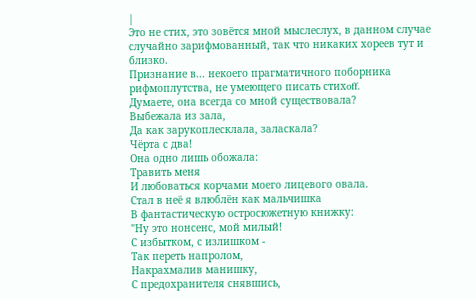|
Это не стих, это зовётся мной мыслеслух, в данном случае случайно зарифмованный, так что никаких хореев тут и близко.
Признание в... некоего прагматичного поборника рифмоплутства, не умеющего писать стихoff.
Думаете, она всегда со мной существовала?
Выбежала из зала,
Да как зарукоплесклала, заласкала?
Чёрта с два!
Она одно лишь обожала:
Травить меня
И любоваться корчами моего лицевого овала.
Стал в неё я влюблён как мальчишка
В фантастическую остросюжетную книжку:
"Ну это нонсенс, мой милый!
С избытком, с излишком -
Так переть напролом,
Накрахмалив манишку,
С предохранителя снявшись,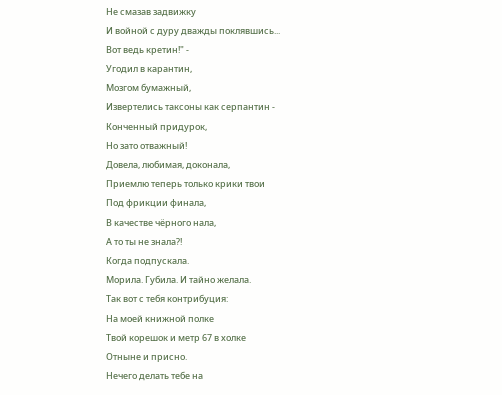Не смазав задвижку
И войной с дуру дважды поклявшись...
Вот ведь кретин!" -
Угодил в карантин,
Мозгом бумажный,
Извертелись таксоны как серпантин -
Конченный придурок,
Но зато отважный!
Довела, любимая, доконала,
Приемлю теперь только крики твои
Под фрикции финала,
В качестве чёрного нала,
А то ты не знала?!
Когда подпускала.
Морила. Губила. И тайно желала.
Так вот с тебя контрибуция:
На моей книжной полке
Твой корешок и метр 67 в холке
Отныне и присно.
Нечего делать тебе на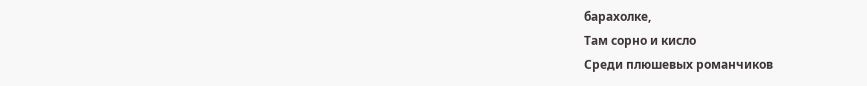барахолке,
Там сорно и кисло
Среди плюшевых романчиков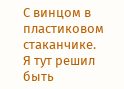С винцом в пластиковом стаканчике.
Я тут решил быть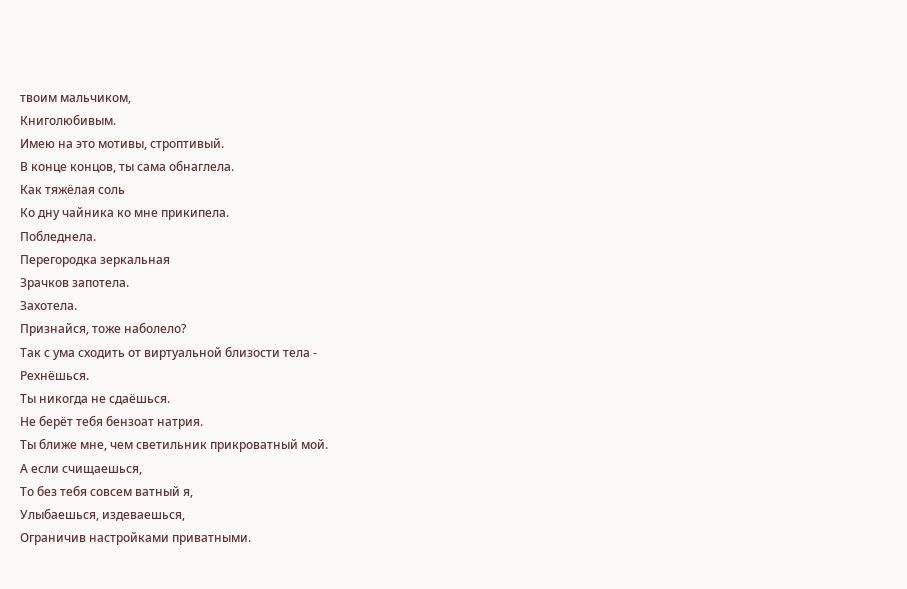твоим мальчиком,
Книголюбивым.
Имею на это мотивы, строптивый.
В конце концов, ты сама обнаглела.
Как тяжёлая соль
Ко дну чайника ко мне прикипела.
Побледнела.
Перегородка зеркальная
Зрачков запотела.
Захотела.
Признайся, тоже наболело?
Так с ума сходить от виртуальной близости тела -
Рехнёшься.
Ты никогда не сдаёшься.
Не берёт тебя бензоат натрия.
Ты ближе мне, чем светильник прикроватный мой.
А если счищаешься,
То без тебя совсем ватный я,
Улыбаешься, издеваешься,
Ограничив настройками приватными.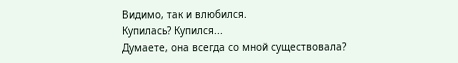Видимо, так и влюбился.
Купилась? Купился...
Думаете, она всегда со мной существовала?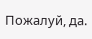Пожалуй, да.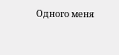Одного меня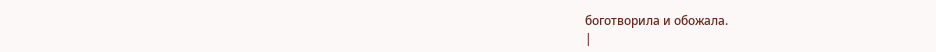боготворила и обожала.
|